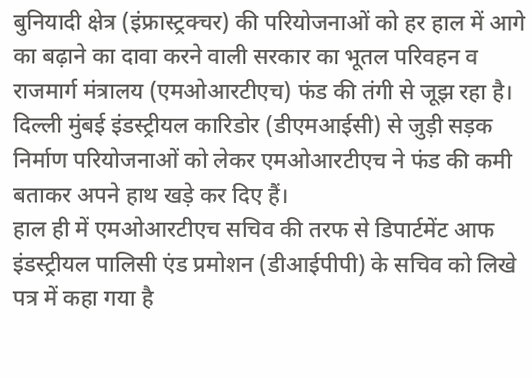बुनियादी क्षेत्र (इंफ्रास्ट्रक्चर) की परियोजनाओं को हर हाल में आगे का बढ़ाने का दावा करने वाली सरकार का भूतल परिवहन व राजमार्ग मंत्रालय (एमओआरटीएच) फंड की तंगी से जूझ रहा है।
दिल्ली मुंबई इंडस्ट्रीयल कारिडोर (डीएमआईसी) से जुड़ी सड़क निर्माण परियोजनाओं को लेकर एमओआरटीएच ने फंड की कमी बताकर अपने हाथ खड़े कर दिए हैं।
हाल ही में एमओआरटीएच सचिव की तरफ से डिपार्टमेंट आफ इंडस्ट्रीयल पालिसी एंड प्रमोशन (डीआईपीपी) के सचिव को लिखे पत्र में कहा गया है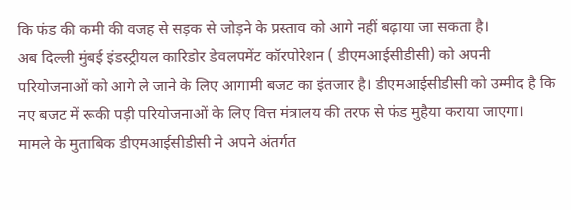कि फंड की कमी की वजह से सड़क से जोड़ने के प्रस्ताव को आगे नहीं बढ़ाया जा सकता है।
अब दिल्ली मुंबई इंडस्ट्रीयल कारिडोर डेवलपमेंट कॉरपोरेशन ( डीएमआईसीडीसी) को अपनी परियोजनाओं को आगे ले जाने के लिए आगामी बजट का इंतजार है। डीएमआईसीडीसी को उम्मीद है कि नए बजट में रूकी पड़ी परियोजनाओं के लिए वित्त मंत्रालय की तरफ से फंड मुहैया कराया जाएगा।
मामले के मुताबिक डीएमआईसीडीसी ने अपने अंतर्गत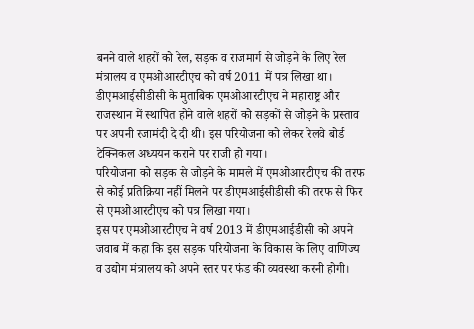बनने वाले शहरों को रेल, सड़क व राजमार्ग से जोड़ने के लिए रेल मंत्रालय व एमओआरटीएच को वर्ष 2011 में पत्र लिखा था।
डीएमआईसीडीसी के मुताबिक एमओआरटीएच ने महाराष्ट्र और राजस्थान में स्थापित होने वाले शहरों को सड़कों से जोड़ने के प्रस्ताव पर अपनी रजामंदी दे दी थी। इस परियोजना को लेकर रेलवे बोर्ड टेक्निकल अध्ययन कराने पर राजी हो गया।
परियोजना को सड़क से जोड़ने के मामले में एमओआरटीएच की तरफ से कोई प्रतिक्रिया नहीं मिलने पर डीएमआईसीडीसी की तरफ से फिर से एमओआरटीएच को पत्र लिखा गया।
इस पर एमओआरटीएच ने वर्ष 2013 में डीएमआईडीसी को अपने जवाब में कहा कि इस सड़क परियोजना के विकास के लिए वाणिज्य व उद्योग मंत्रालय को अपने स्तर पर फंड की व्यवस्था करनी होगी।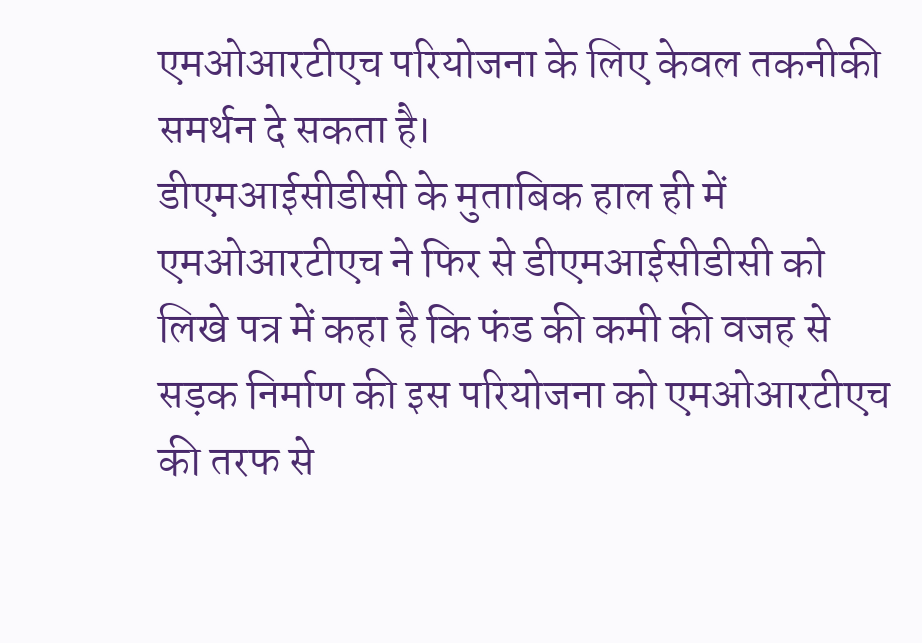एमओआरटीएच परियोजना के लिए केवल तकनीकी समर्थन दे सकता है।
डीएमआईसीडीसी के मुताबिक हाल ही में एमओआरटीएच ने फिर से डीएमआईसीडीसी को लिखे पत्र में कहा है कि फंड की कमी की वजह से सड़क निर्माण की इस परियोजना को एमओआरटीएच की तरफ से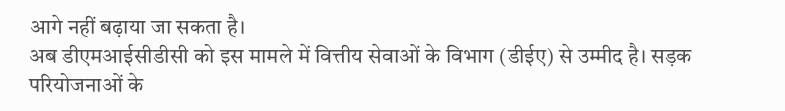आगे नहीं बढ़ाया जा सकता है।
अब डीएमआईसीडीसी को इस मामले में वित्तीय सेवाओं के विभाग (डीईए) से उम्मीद है। सड़क परियोजनाओं के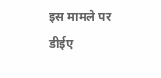इस मामले पर डीईए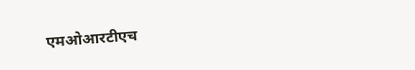एमओआरटीएच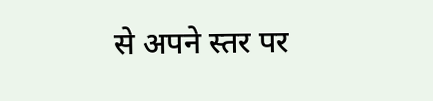से अपने स्तर पर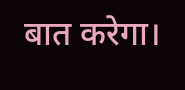बात करेगा।